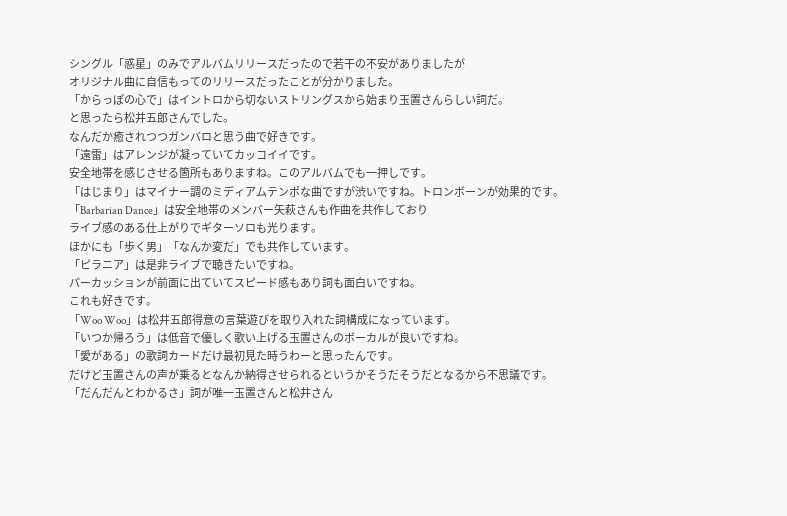シングル「惑星」のみでアルバムリリースだったので若干の不安がありましたが
オリジナル曲に自信もってのリリースだったことが分かりました。
「からっぽの心で」はイントロから切ないストリングスから始まり玉置さんらしい詞だ。
と思ったら松井五郎さんでした。
なんだか癒されつつガンバロと思う曲で好きです。
「遠雷」はアレンジが凝っていてカッコイイです。
安全地帯を感じさせる箇所もありますね。このアルバムでも一押しです。
「はじまり」はマイナー調のミディアムテンポな曲ですが渋いですね。トロンボーンが効果的です。
「Barbarian Dance」は安全地帯のメンバー矢萩さんも作曲を共作しており
ライブ感のある仕上がりでギターソロも光ります。
ほかにも「歩く男」「なんか変だ」でも共作しています。
「ピラニア」は是非ライブで聴きたいですね。
パーカッションが前面に出ていてスピード感もあり詞も面白いですね。
これも好きです。
「Woo Woo」は松井五郎得意の言葉遊びを取り入れた詞構成になっています。
「いつか帰ろう」は低音で優しく歌い上げる玉置さんのボーカルが良いですね。
「愛がある」の歌詞カードだけ最初見た時うわーと思ったんです。
だけど玉置さんの声が乗るとなんか納得させられるというかそうだそうだとなるから不思議です。
「だんだんとわかるさ」詞が唯一玉置さんと松井さん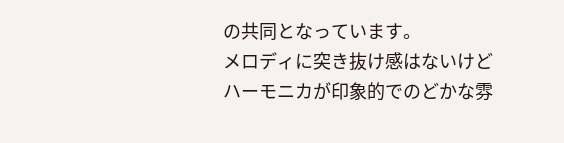の共同となっています。
メロディに突き抜け感はないけどハーモニカが印象的でのどかな雰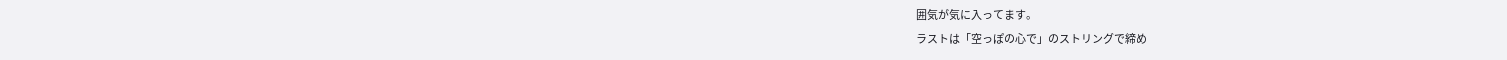囲気が気に入ってます。
ラストは「空っぽの心で」のストリングで締め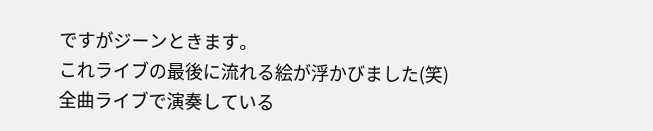ですがジーンときます。
これライブの最後に流れる絵が浮かびました(笑)
全曲ライブで演奏している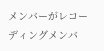メンバーがレコーディングメンバ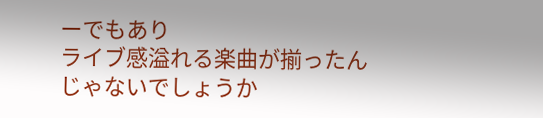ーでもあり
ライブ感溢れる楽曲が揃ったんじゃないでしょうか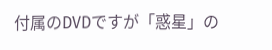付属のDVDですが「惑星」の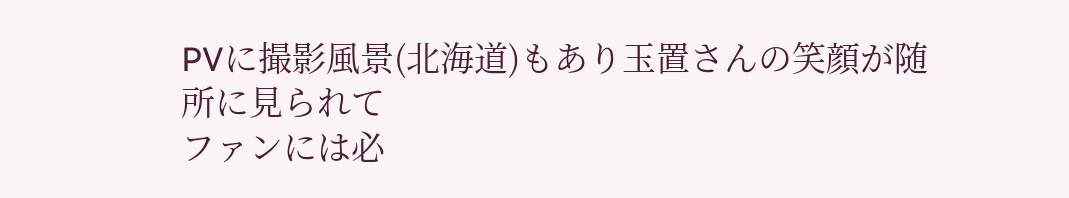PVに撮影風景(北海道)もあり玉置さんの笑顔が随所に見られて
ファンには必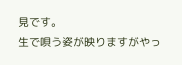見です。
生で唄う姿が映りますがやっ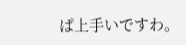ぱ上手いですわ。